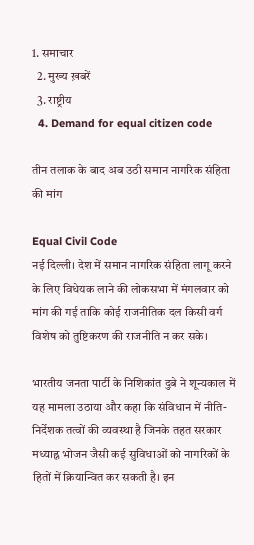1. समाचार
  2. मुख्य ख़बरें
  3. राष्ट्रीय
  4. Demand for equal citizen code

तीन तलाक के बाद अब उठी समान नागरिक संहिता की मांग

Equal Civil Code
नई दिल्ली। देश में समान नागरिक संहिता लागू करने के लिए विधेयक लाने की लोकसभा में मंगलवार को मांग की गई ताकि कोई राजनीतिक दल किसी वर्ग विशेष को तुष्टिकरण की राजनीति न कर सके।

भारतीय जनता पार्टी के निशिकांत दुबे ने शून्यकाल में यह मामला उठाया और कहा कि संविधान में नीति-निर्देशक तत्वों की व्यवस्था है जिनके तहत सरकार मध्याह्न भोजन जैसी कई सुविधाओं को नागरिकों के हितों में क्रियान्वित कर सकती है। इन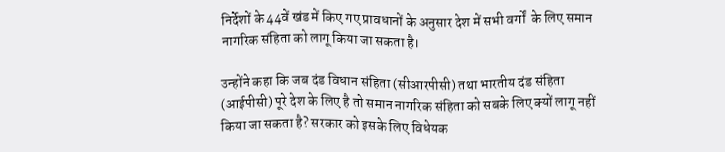निर्देशों के 44वें खंड में किए गए प्रावधानों के अनुसार देश में सभी वर्गों  के लिए समान नागरिक संहिता को लागू किया जा सकता है।

उन्होंने कहा कि जब दंड विधान संहिता (सीआरपीसी) तथा भारतीय दंड संहिता (आईपीसी) पूरे देश के लिए है तो समान नागरिक संहिता को सबके लिए क्यों लागू नहीं किया जा सकता है? सरकार को इसके लिए विधेयक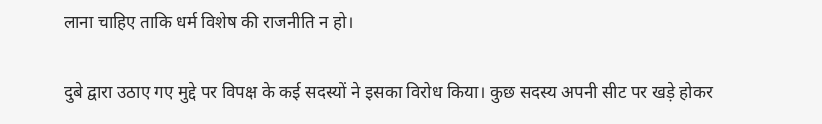लाना चाहिए ताकि धर्म विशेष की राजनीति न हो।

दुबे द्वारा उठाए गए मुद्दे पर विपक्ष के कई सदस्यों ने इसका विरोध किया। कुछ सदस्य अपनी सीट पर खड़े होकर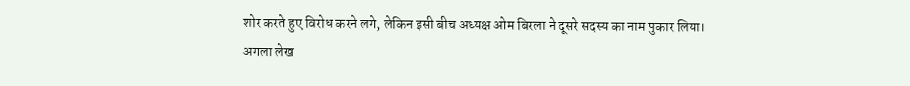शोर करते हुए विरोध करने लगे, लेकिन इसी बीच अध्यक्ष ओम बिरला ने दूसरे सदस्य का नाम पुकार लिया।
अगला लेख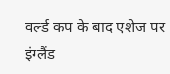वर्ल्ड कप के बाद एशेज पर इंग्लैंड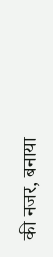की नजर, बनाया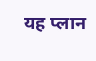यह प्लान